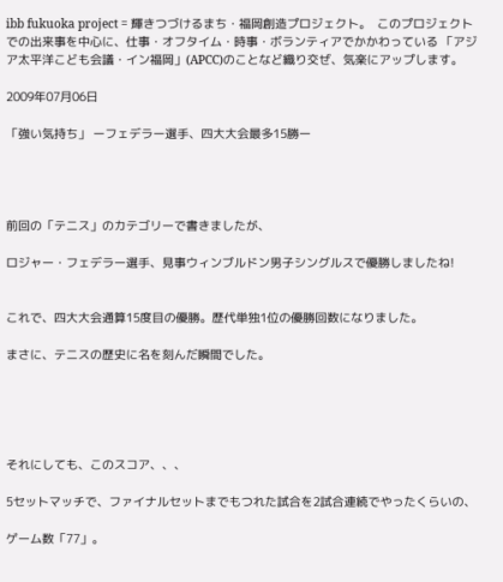ibb fukuoka project = 輝きつづけるまち・福岡創造プロジェクト。  このプロジェクトでの出来事を中心に、仕事・オフタイム・時事・ボランティアでかかわっている 「アジア太平洋こども会議・イン福岡」(APCC)のことなど織り交ぜ、気楽にアップします。

2009年07月06日

「強い気持ち」 ーフェデラー選手、四大大会最多15勝ー




前回の「テニス」のカテゴリーで書きましたが、

ロジャー・フェデラー選手、見事ウィンブルドン男子シングルスで優勝しましたね!


これで、四大大会通算15度目の優勝。歴代単独1位の優勝回数になりました。

まさに、テニスの歴史に名を刻んだ瞬間でした。





それにしても、このスコア、、、

5セットマッチで、ファイナルセットまでもつれた試合を2試合連続でやったくらいの、

ゲーム数「77」。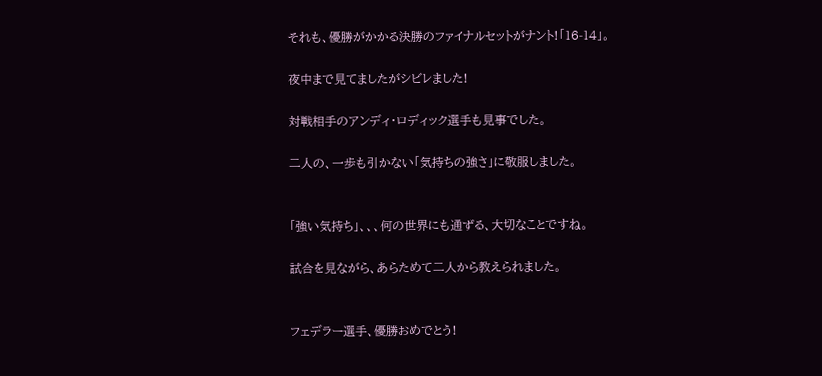それも、優勝がかかる決勝のファイナルセットがナント!「16-14」。

夜中まで見てましたがシビレました!

対戦相手のアンディ・ロディック選手も見事でした。

二人の、一歩も引かない「気持ちの強さ」に敬服しました。


「強い気持ち」、、、何の世界にも通ずる、大切なことですね。

試合を見ながら、あらためて二人から教えられました。


フェデラー選手、優勝おめでとう!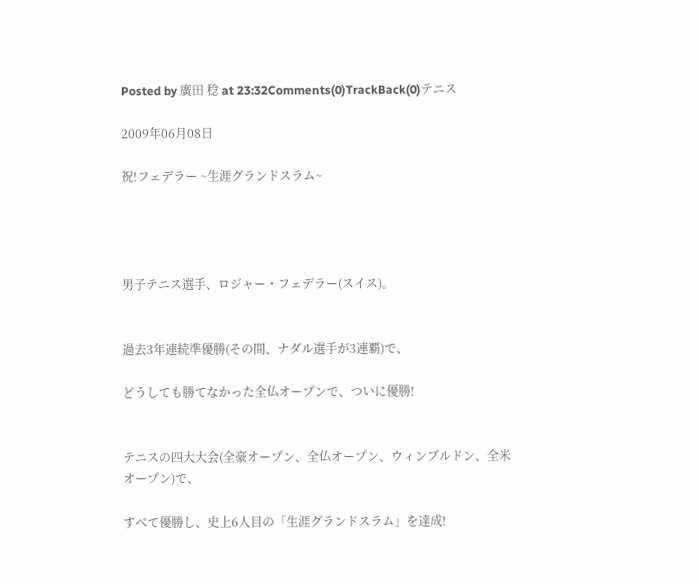Posted by 廣田 稔 at 23:32Comments(0)TrackBack(0)テニス

2009年06月08日

祝!フェデラー ~生涯グランドスラム~




男子テニス選手、ロジャー・フェデラー(スイス)。


過去3年連続準優勝(その間、ナダル選手が3連覇)で、

どうしても勝てなかった全仏オープンで、ついに優勝!


テニスの四大大会(全豪オープン、全仏オープン、ウィンブルドン、全米オープン)で、

すべて優勝し、史上6人目の「生涯グランドスラム」を達成!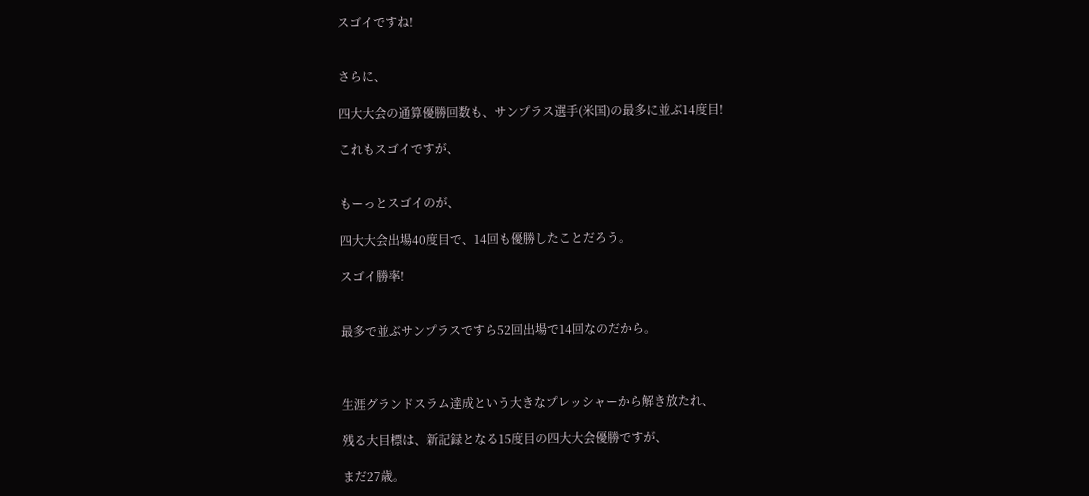スゴイですね!


さらに、

四大大会の通算優勝回数も、サンプラス選手(米国)の最多に並ぶ14度目!

これもスゴイですが、


もーっとスゴイのが、

四大大会出場40度目で、14回も優勝したことだろう。

スゴイ勝率!


最多で並ぶサンプラスですら52回出場で14回なのだから。



生涯グランドスラム達成という大きなプレッシャーから解き放たれ、

残る大目標は、新記録となる15度目の四大大会優勝ですが、

まだ27歳。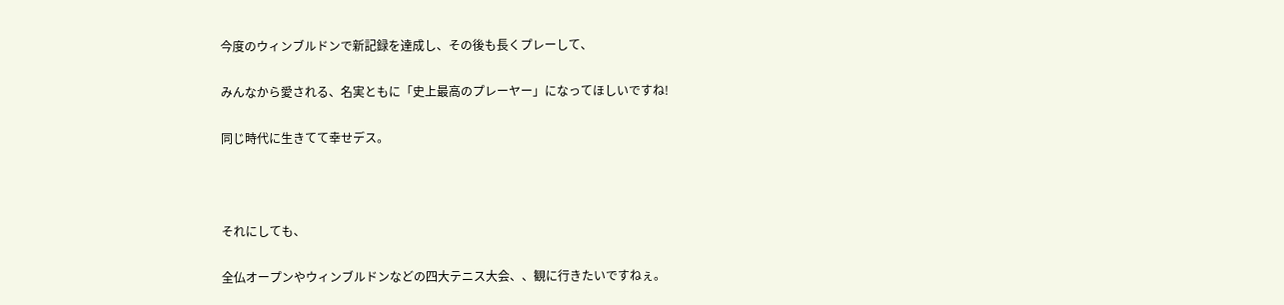今度のウィンブルドンで新記録を達成し、その後も長くプレーして、

みんなから愛される、名実ともに「史上最高のプレーヤー」になってほしいですね!

同じ時代に生きてて幸せデス。



それにしても、

全仏オープンやウィンブルドンなどの四大テニス大会、、観に行きたいですねぇ。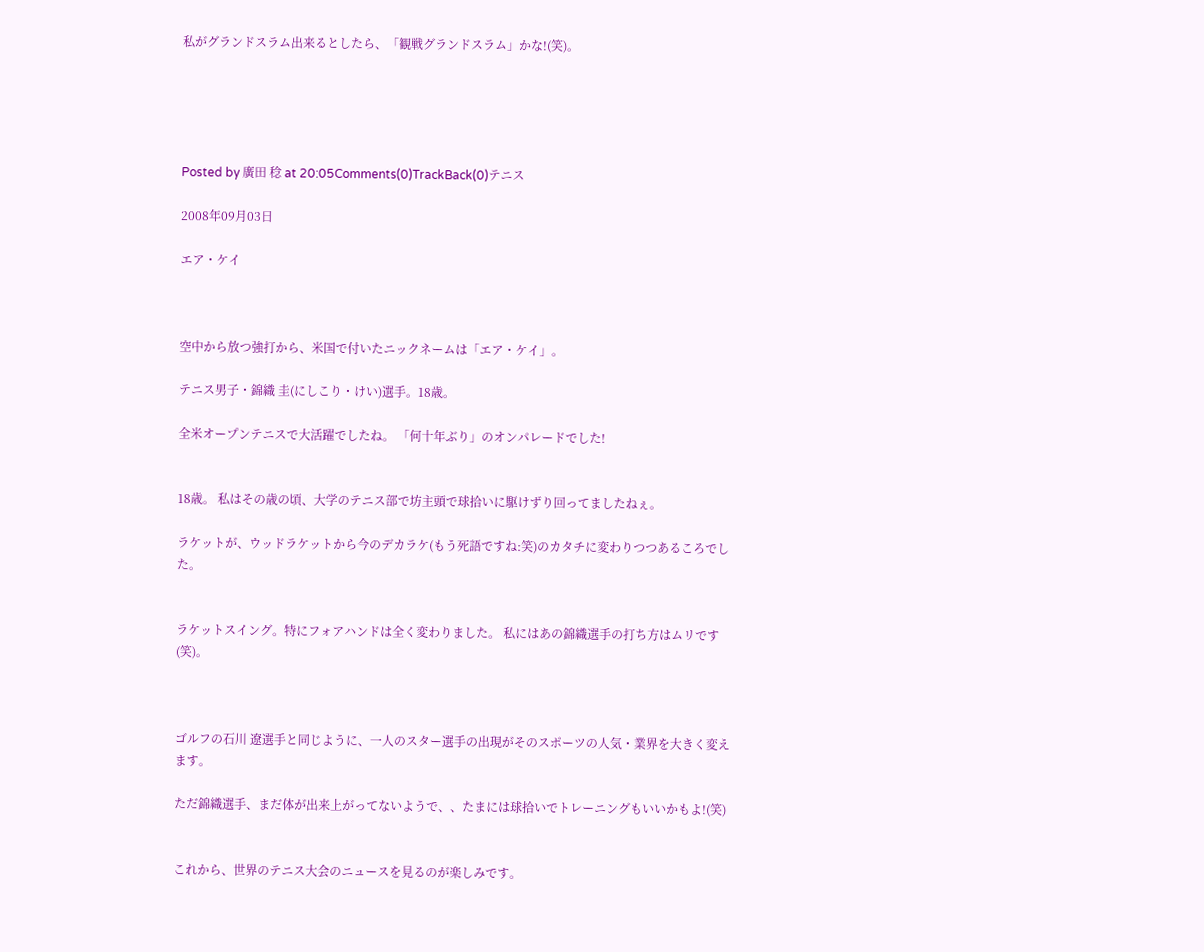私がグランドスラム出来るとしたら、「観戦グランドスラム」かな!(笑)。





Posted by 廣田 稔 at 20:05Comments(0)TrackBack(0)テニス

2008年09月03日

エア・ケイ



空中から放つ強打から、米国で付いたニックネームは「エア・ケイ」。

テニス男子・錦織 圭(にしこり・けい)選手。18歳。

全米オープンテニスで大活躍でしたね。 「何十年ぶり」のオンパレードでした!


18歳。 私はその歳の頃、大学のテニス部で坊主頭で球拾いに駆けずり回ってましたねぇ。

ラケットが、ウッドラケットから今のデカラケ(もう死語ですね:笑)のカタチに変わりつつあるころでした。


ラケットスイング。特にフォアハンドは全く変わりました。 私にはあの錦織選手の打ち方はムリです(笑)。



ゴルフの石川 遼選手と同じように、一人のスター選手の出現がそのスポーツの人気・業界を大きく変えます。

ただ錦織選手、まだ体が出来上がってないようで、、たまには球拾いでトレーニングもいいかもよ!(笑)


これから、世界のテニス大会のニュースを見るのが楽しみです。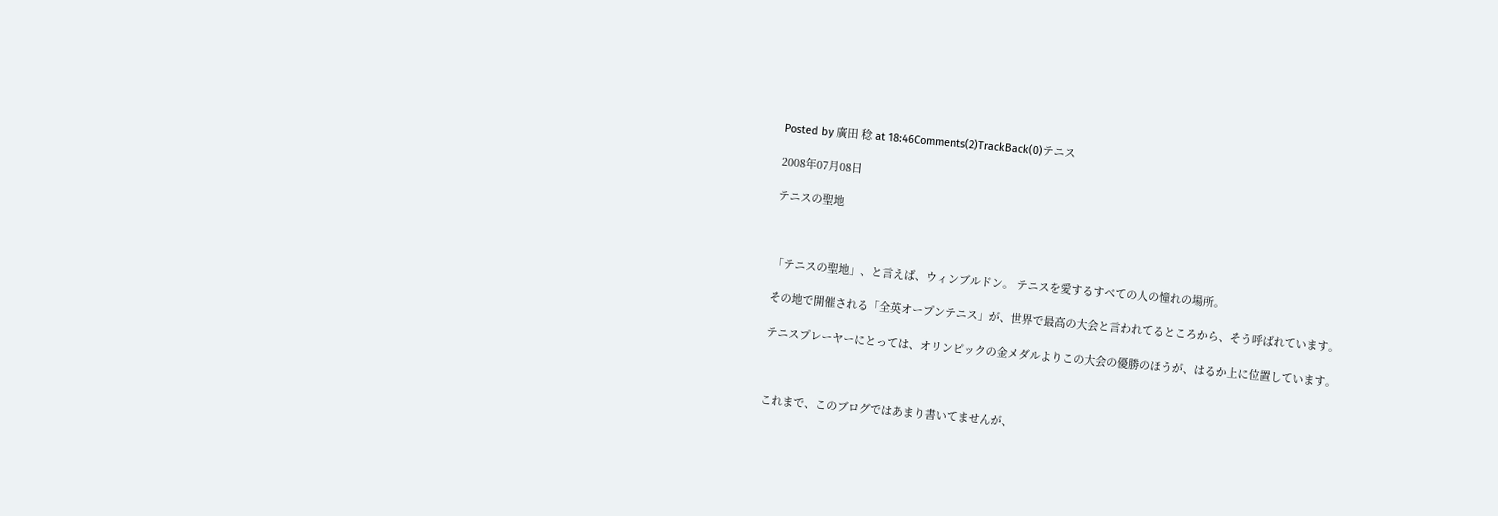Posted by 廣田 稔 at 18:46Comments(2)TrackBack(0)テニス

2008年07月08日

テニスの聖地



「テニスの聖地」、と言えば、ウィンブルドン。 テニスを愛するすべての人の憧れの場所。

その地で開催される「全英オープンテニス」が、世界で最高の大会と言われてるところから、そう呼ばれています。

テニスプレーヤーにとっては、オリンピックの金メダルよりこの大会の優勝のほうが、はるか上に位置しています。



これまで、このブログではあまり書いてませんが、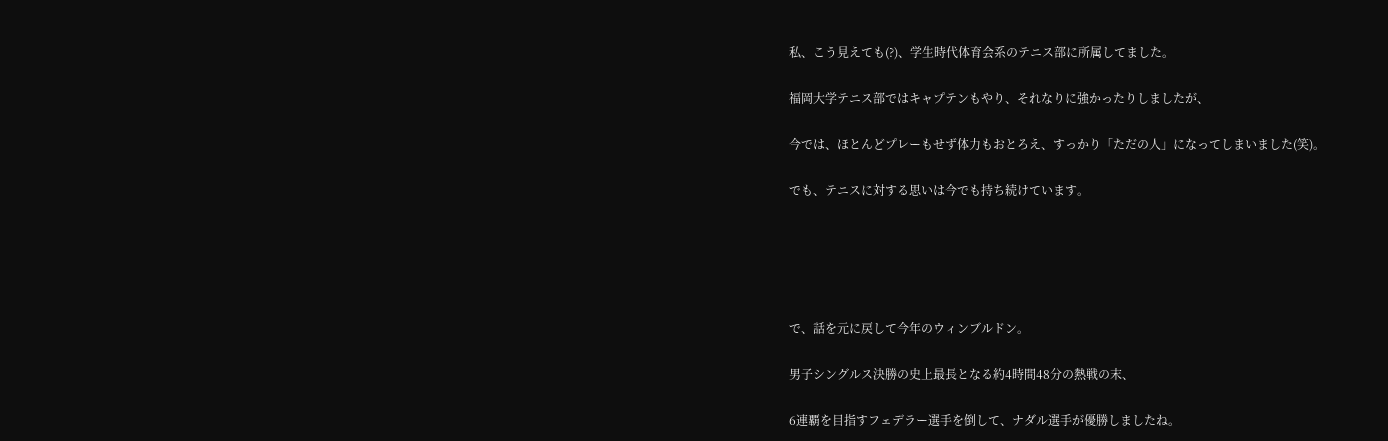私、こう見えても(?)、学生時代体育会系のテニス部に所属してました。

福岡大学テニス部ではキャプテンもやり、それなりに強かったりしましたが、

今では、ほとんどプレーもせず体力もおとろえ、すっかり「ただの人」になってしまいました(笑)。

でも、テニスに対する思いは今でも持ち続けています。





で、話を元に戻して今年のウィンブルドン。

男子シングルス決勝の史上最長となる約4時間48分の熱戦の末、

6連覇を目指すフェデラー選手を倒して、ナダル選手が優勝しましたね。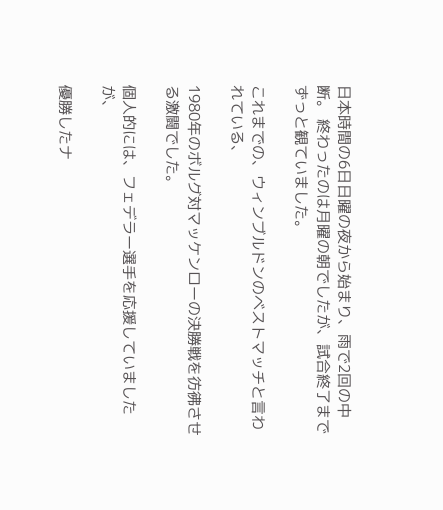日本時間の6日日曜の夜から始まり、雨で2回の中断。 終わったのは月曜の朝でしたが、試合終了までずっと観ていました。

これまでの、ウィンブルドンのベストマッチと言われている、

1980年のボルグ対マッケンローの決勝戦を彷彿させる激闘でした。

個人的には、フェデラー選手を応援していましたが、

優勝したナ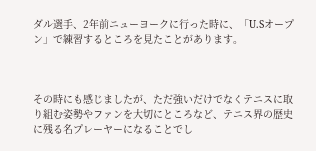ダル選手、2年前ニューヨークに行った時に、「U.Sオープン」で練習するところを見たことがあります。



その時にも感じましたが、ただ強いだけでなくテニスに取り組む姿勢やファンを大切にところなど、テニス界の歴史に残る名プレーヤーになることでし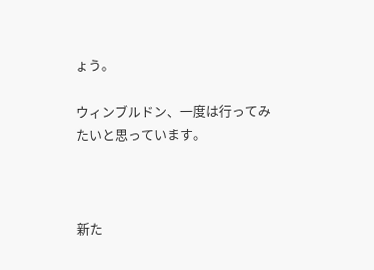ょう。

ウィンブルドン、一度は行ってみたいと思っています。



新た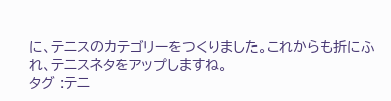に、テニスのカテゴリーをつくりました。これからも折にふれ、テニスネタをアップしますね。
タグ :テニ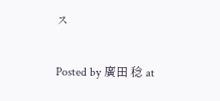ス

Posted by 廣田 稔 at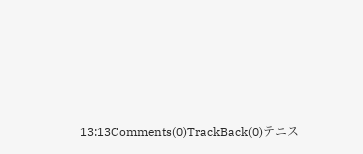13:13Comments(0)TrackBack(0)テニス